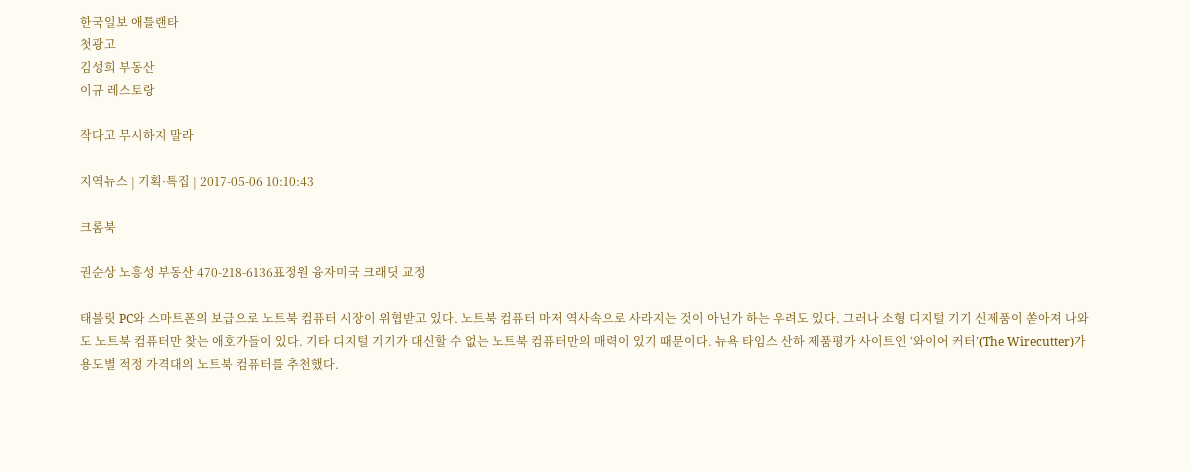한국일보 애틀랜타
첫광고
김성희 부동산
이규 레스토랑

작다고 무시하지 말라

지역뉴스 | 기획·특집 | 2017-05-06 10:10:43

크롬북

권순상 노흥성 부동산 470-218-6136표정원 융자미국 크래딧 교정

태블릿 PC와 스마트폰의 보급으로 노트북 컴퓨터 시장이 위협받고 있다. 노트북 컴퓨터 마저 역사속으로 사라지는 것이 아닌가 하는 우려도 있다. 그러나 소형 디지털 기기 신제품이 쏟아져 나와도 노트북 컴퓨터만 찾는 애호가들이 있다. 기타 디지털 기기가 대신할 수 없는 노트북 컴퓨터만의 매력이 있기 때문이다. 뉴욕 타임스 산하 제품평가 사이트인 ‘와이어 커터’(The Wirecutter)가 용도별 적정 가격대의 노트북 컴퓨터를 추천했다.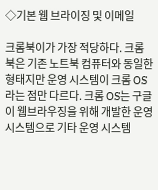◇기본 웹 브라이징 및 이메일

크롬북이가 가장 적당하다. 크롬북은 기존 노트북 컴퓨터와 동일한 형태지만 운영 시스템이 크롬 OS라는 점만 다르다. 크롬 OS는 구글이 웹브라우징을 위해 개발한 운영 시스템으로 기타 운영 시스템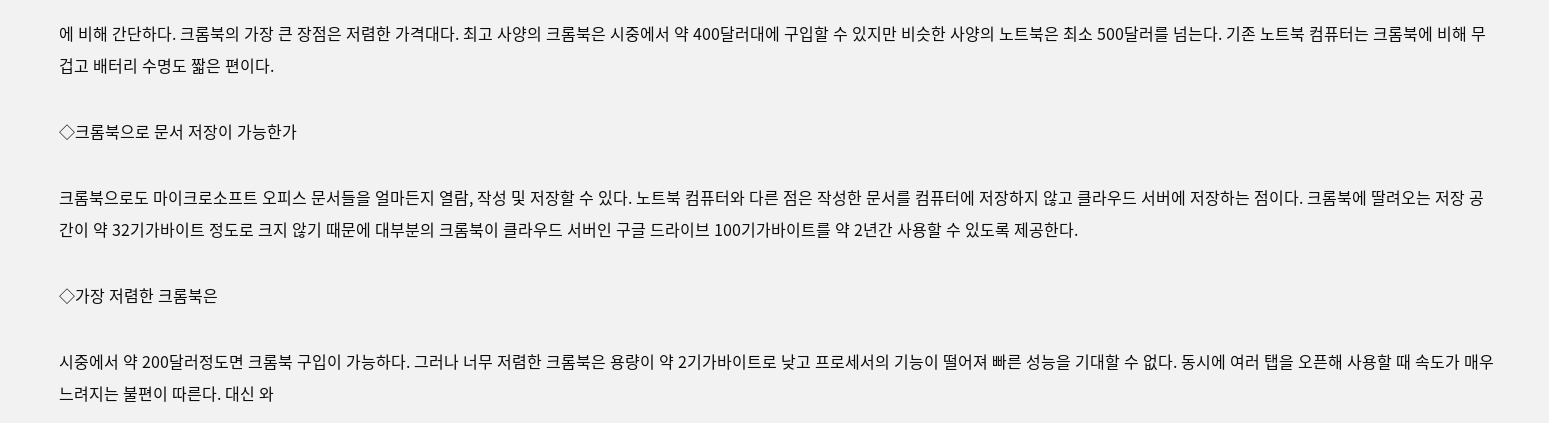에 비해 간단하다. 크롬북의 가장 큰 장점은 저렴한 가격대다. 최고 사양의 크롬북은 시중에서 약 400달러대에 구입할 수 있지만 비슷한 사양의 노트북은 최소 500달러를 넘는다. 기존 노트북 컴퓨터는 크롬북에 비해 무겁고 배터리 수명도 짧은 편이다.

◇크롬북으로 문서 저장이 가능한가

크롬북으로도 마이크로소프트 오피스 문서들을 얼마든지 열람, 작성 및 저장할 수 있다. 노트북 컴퓨터와 다른 점은 작성한 문서를 컴퓨터에 저장하지 않고 클라우드 서버에 저장하는 점이다. 크롬북에 딸려오는 저장 공간이 약 32기가바이트 정도로 크지 않기 때문에 대부분의 크롬북이 클라우드 서버인 구글 드라이브 100기가바이트를 약 2년간 사용할 수 있도록 제공한다.

◇가장 저렴한 크롬북은

시중에서 약 200달러정도면 크롬북 구입이 가능하다. 그러나 너무 저렴한 크롬북은 용량이 약 2기가바이트로 낮고 프로세서의 기능이 떨어져 빠른 성능을 기대할 수 없다. 동시에 여러 탭을 오픈해 사용할 때 속도가 매우 느려지는 불편이 따른다. 대신 와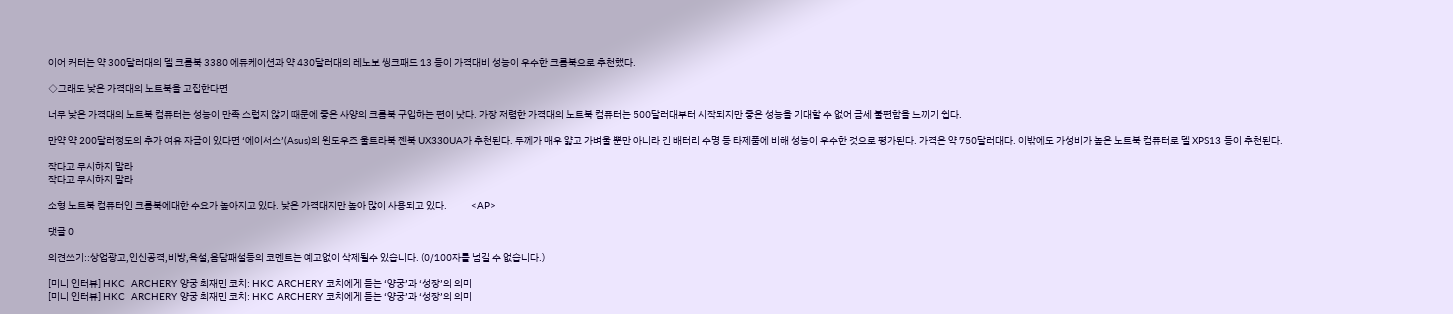이어 커터는 약 300달러대의 델 크롬북 3380 에듀케이션과 약 430달러대의 레노보 씽크패드 13 등이 가격대비 성능이 우수한 크롬북으로 추천했다.

◇그래도 낮은 가격대의 노트북을 고집한다면

너무 낮은 가격대의 노트북 컴퓨터는 성능이 만족 스럽지 않기 때문에 좋은 사양의 크롬북 구입하는 편이 낫다. 가장 저렴한 가격대의 노트북 컴퓨터는 500달러대부터 시작되지만 좋은 성능을 기대할 수 없어 금세 불편함을 느끼기 쉽다.

만약 약 200달러정도의 추가 여유 자금이 있다면 ‘에이서스’(Asus)의 윈도우즈 울트라북 젠북 UX330UA가 추천된다. 두께가 매우 얇고 가벼울 뿐만 아니라 긴 배터리 수명 등 타제품에 비해 성능이 우수한 것으로 평가된다. 가격은 약 750달러대다. 이밖에도 가성비가 높은 노트북 컴퓨터로 델 XPS13 등이 추천된다.

작다고 무시하지 말라
작다고 무시하지 말라

소형 노트북 컴퓨터인 크롬북에대한 수요가 높아지고 있다. 낮은 가격대지만 높아 많이 사용되고 있다.            <AP>

댓글 0

의견쓰기::상업광고,인신공격,비방,욕설,음담패설등의 코멘트는 예고없이 삭제될수 있습니다. (0/100자를 넘길 수 없습니다.)

[미니 인터뷰] HKC  ARCHERY 양궁 최재민 코치: HKC ARCHERY 코치에게 듣는 ‘양궁’과 ‘성장’의 의미
[미니 인터뷰] HKC  ARCHERY 양궁 최재민 코치: HKC ARCHERY 코치에게 듣는 ‘양궁’과 ‘성장’의 의미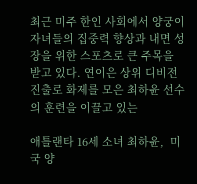최근 미주 한인 사회에서 양궁이 자녀들의 집중력 향상과 내면 성장을 위한 스포츠로 큰 주목을 받고 있다. 연이은 상위 디비전 진출로 화제를 모은 최하윤 선수의 훈련을 이끌고 있는

애틀랜타 16세 소녀 최하윤,  미국 양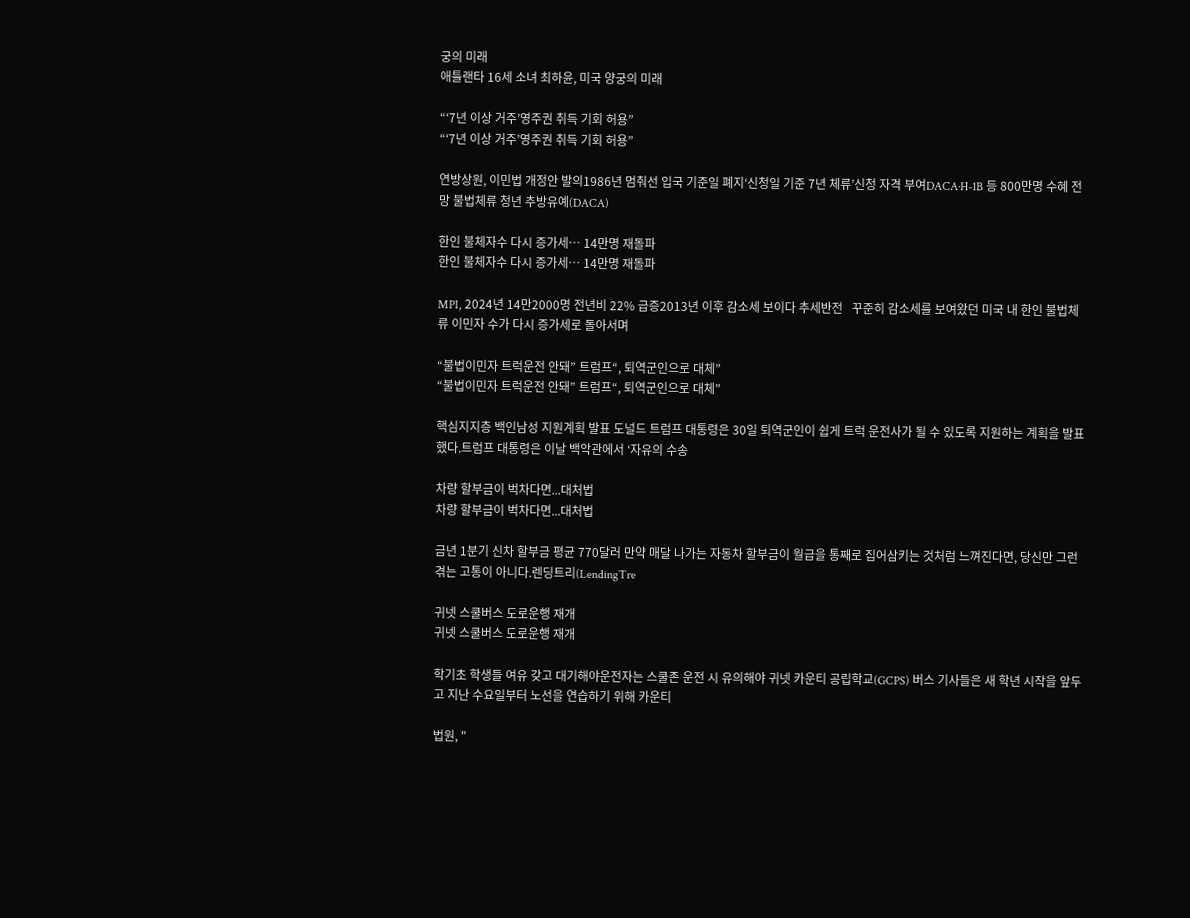궁의 미래
애틀랜타 16세 소녀 최하윤, 미국 양궁의 미래

“‘7년 이상 거주’영주권 취득 기회 허용”
“‘7년 이상 거주’영주권 취득 기회 허용”

연방상원, 이민법 개정안 발의1986년 멈춰선 입국 기준일 폐지‘신청일 기준 7년 체류’신청 자격 부여DACA·H-1B 등 800만명 수혜 전망 불법체류 청년 추방유예(DACA)

한인 불체자수 다시 증가세… 14만명 재돌파
한인 불체자수 다시 증가세… 14만명 재돌파

MPI, 2024년 14만2000명 전년비 22% 급증2013년 이후 감소세 보이다 추세반전   꾸준히 감소세를 보여왔던 미국 내 한인 불법체류 이민자 수가 다시 증가세로 돌아서며

“불법이민자 트럭운전 안돼” 트럼프“, 퇴역군인으로 대체”
“불법이민자 트럭운전 안돼” 트럼프“, 퇴역군인으로 대체”

핵심지지층 백인남성 지원계획 발표 도널드 트럼프 대통령은 30일 퇴역군인이 쉽게 트럭 운전사가 될 수 있도록 지원하는 계획을 발표했다.트럼프 대통령은 이날 백악관에서 ‘자유의 수송

차량 할부금이 벅차다면...대처법
차량 할부금이 벅차다면...대처법

금년 1분기 신차 할부금 평균 770달러 만약 매달 나가는 자동차 할부금이 월급을 통째로 집어삼키는 것처럼 느껴진다면, 당신만 그런 겪는 고통이 아니다.렌딩트리(LendingTre

귀넷 스쿨버스 도로운행 재개
귀넷 스쿨버스 도로운행 재개

학기초 학생들 여유 갖고 대기해야운전자는 스쿨존 운전 시 유의해야 귀넷 카운티 공립학교(GCPS) 버스 기사들은 새 학년 시작을 앞두고 지난 수요일부터 노선을 연습하기 위해 카운티

법원, "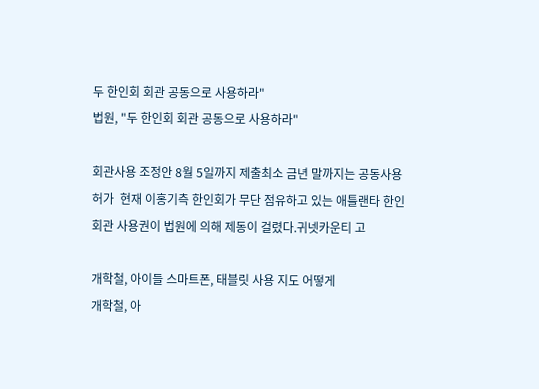두 한인회 회관 공동으로 사용하라"
법원, "두 한인회 회관 공동으로 사용하라"

회관사용 조정안 8월 5일까지 제출최소 금년 말까지는 공동사용 허가  현재 이홍기측 한인회가 무단 점유하고 있는 애틀랜타 한인회관 사용권이 법원에 의해 제동이 걸렸다.귀넷카운티 고

개학철, 아이들 스마트폰, 태블릿 사용 지도 어떻게
개학철, 아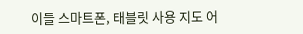이들 스마트폰, 태블릿 사용 지도 어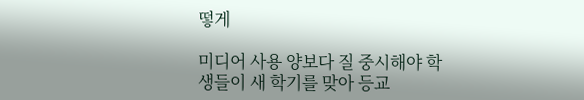떻게

미디어 사용 양보다 질 중시해야 학생들이 새 학기를 맞아 등교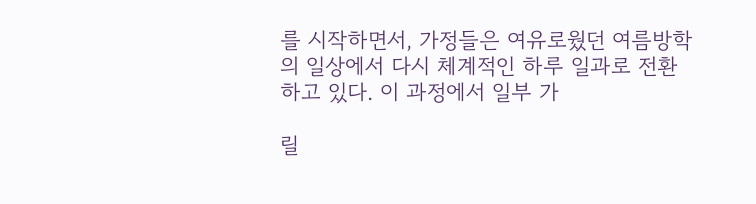를 시작하면서, 가정들은 여유로웠던 여름방학의 일상에서 다시 체계적인 하루 일과로 전환하고 있다. 이 과정에서 일부 가

릴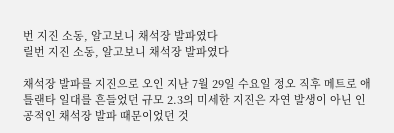번 지진 소동, 알고보니 채석장 발파였다
릴번 지진 소동, 알고보니 채석장 발파였다

채석장 발파를 지진으로 오인 지난 7월 29일 수요일 정오 직후 메트로 애틀랜타 일대를 흔들었던 규모 2.3의 미세한 지진은 자연 발생이 아닌 인공적인 채석장 발파 때문이었던 것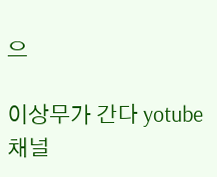으

이상무가 간다 yotube 채널